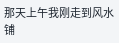那天上午我刚走到风水铺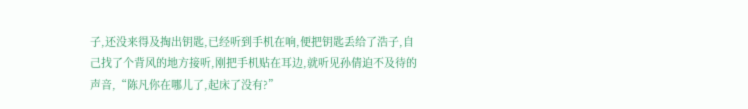子,还没来得及掏出钥匙,已经听到手机在响,便把钥匙丢给了浩子,自己找了个背风的地方接听,刚把手机贴在耳边,就听见孙倩迫不及待的声音,“陈凡你在哪儿了,起床了没有?”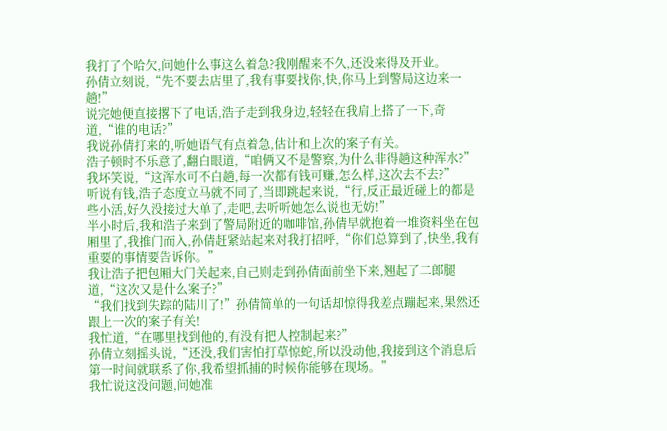我打了个哈欠,问她什么事这么着急?我刚醒来不久,还没来得及开业。
孙倩立刻说,“先不要去店里了,我有事要找你,快,你马上到警局这边来一趟!”
说完她便直接撂下了电话,浩子走到我身边,轻轻在我肩上搭了一下,奇道,“谁的电话?”
我说孙倩打来的,听她语气有点着急,估计和上次的案子有关。
浩子顿时不乐意了,翻白眼道,“咱俩又不是警察,为什么非得趟这种浑水?”
我坏笑说,“这浑水可不白趟,每一次都有钱可赚,怎么样,这次去不去?”
听说有钱,浩子态度立马就不同了,当即跳起来说,“行,反正最近碰上的都是些小活,好久没接过大单了,走吧,去听听她怎么说也无妨!”
半小时后,我和浩子来到了警局附近的咖啡馆,孙倩早就抱着一堆资料坐在包厢里了,我推门而入,孙倩赶紧站起来对我打招呼,“你们总算到了,快坐,我有重要的事情要告诉你。”
我让浩子把包厢大门关起来,自己则走到孙倩面前坐下来,翘起了二郎腿道,“这次又是什么案子?”
“我们找到失踪的陆川了!”孙倩简单的一句话却惊得我差点蹦起来,果然还跟上一次的案子有关!
我忙道,“在哪里找到他的,有没有把人控制起来?”
孙倩立刻摇头说,“还没,我们害怕打草惊蛇,所以没动他,我接到这个消息后第一时间就联系了你,我希望抓捕的时候你能够在现场。”
我忙说这没问题,问她准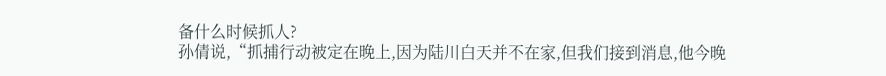备什么时候抓人?
孙倩说,“抓捕行动被定在晚上,因为陆川白天并不在家,但我们接到消息,他今晚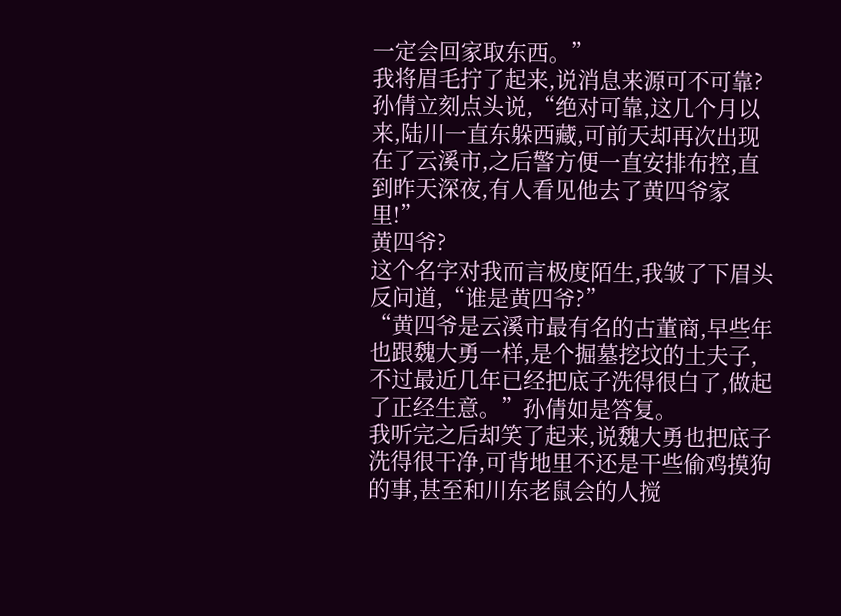一定会回家取东西。”
我将眉毛拧了起来,说消息来源可不可靠?
孙倩立刻点头说,“绝对可靠,这几个月以来,陆川一直东躲西藏,可前天却再次出现在了云溪市,之后警方便一直安排布控,直到昨天深夜,有人看见他去了黄四爷家里!”
黄四爷?
这个名字对我而言极度陌生,我皱了下眉头反问道,“谁是黄四爷?”
“黄四爷是云溪市最有名的古董商,早些年也跟魏大勇一样,是个掘墓挖坟的土夫子,不过最近几年已经把底子洗得很白了,做起了正经生意。”孙倩如是答复。
我听完之后却笑了起来,说魏大勇也把底子洗得很干净,可背地里不还是干些偷鸡摸狗的事,甚至和川东老鼠会的人搅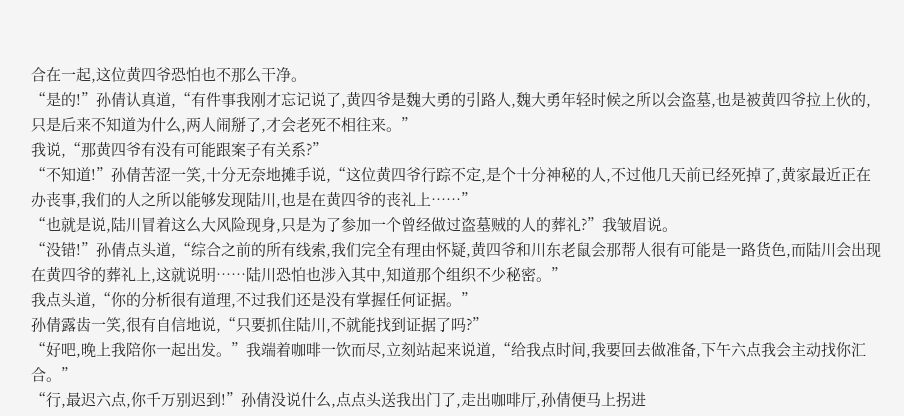合在一起,这位黄四爷恐怕也不那么干净。
“是的!”孙倩认真道,“有件事我刚才忘记说了,黄四爷是魏大勇的引路人,魏大勇年轻时候之所以会盗墓,也是被黄四爷拉上伙的,只是后来不知道为什么,两人闹掰了,才会老死不相往来。”
我说,“那黄四爷有没有可能跟案子有关系?”
“不知道!”孙倩苦涩一笑,十分无奈地摊手说,“这位黄四爷行踪不定,是个十分神秘的人,不过他几天前已经死掉了,黄家最近正在办丧事,我们的人之所以能够发现陆川,也是在黄四爷的丧礼上……”
“也就是说,陆川冒着这么大风险现身,只是为了参加一个曾经做过盗墓贼的人的葬礼?”我皱眉说。
“没错!”孙倩点头道,“综合之前的所有线索,我们完全有理由怀疑,黄四爷和川东老鼠会那帮人很有可能是一路货色,而陆川会出现在黄四爷的葬礼上,这就说明……陆川恐怕也涉入其中,知道那个组织不少秘密。”
我点头道,“你的分析很有道理,不过我们还是没有掌握任何证据。”
孙倩露齿一笑,很有自信地说,“只要抓住陆川,不就能找到证据了吗?”
“好吧,晚上我陪你一起出发。”我端着咖啡一饮而尽,立刻站起来说道,“给我点时间,我要回去做准备,下午六点我会主动找你汇合。”
“行,最迟六点,你千万别迟到!”孙倩没说什么,点点头送我出门了,走出咖啡厅,孙倩便马上拐进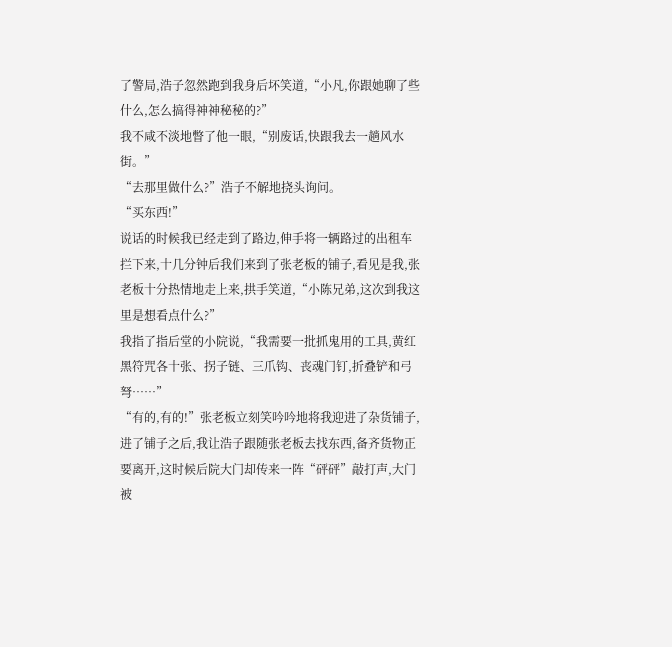了警局,浩子忽然跑到我身后坏笑道,“小凡,你跟她聊了些什么,怎么搞得神神秘秘的?”
我不咸不淡地瞥了他一眼,“别废话,快跟我去一趟风水街。”
“去那里做什么?”浩子不解地挠头询问。
“买东西!”
说话的时候我已经走到了路边,伸手将一辆路过的出租车拦下来,十几分钟后我们来到了张老板的铺子,看见是我,张老板十分热情地走上来,拱手笑道,“小陈兄弟,这次到我这里是想看点什么?”
我指了指后堂的小院说,“我需要一批抓鬼用的工具,黄红黑符咒各十张、拐子链、三爪钩、丧魂门钉,折叠铲和弓弩……”
“有的,有的!”张老板立刻笑吟吟地将我迎进了杂货铺子,进了铺子之后,我让浩子跟随张老板去找东西,备齐货物正要离开,这时候后院大门却传来一阵“砰砰”敲打声,大门被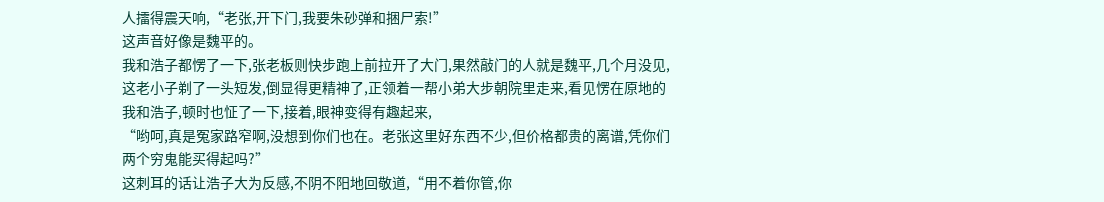人擂得震天响,“老张,开下门,我要朱砂弹和捆尸索!”
这声音好像是魏平的。
我和浩子都愣了一下,张老板则快步跑上前拉开了大门,果然敲门的人就是魏平,几个月没见,这老小子剃了一头短发,倒显得更精神了,正领着一帮小弟大步朝院里走来,看见愣在原地的我和浩子,顿时也怔了一下,接着,眼神变得有趣起来,
“哟呵,真是冤家路窄啊,没想到你们也在。老张这里好东西不少,但价格都贵的离谱,凭你们两个穷鬼能买得起吗?”
这刺耳的话让浩子大为反感,不阴不阳地回敬道,“用不着你管,你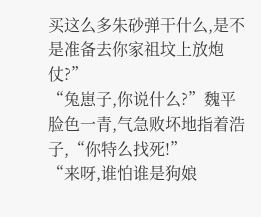买这么多朱砂弹干什么,是不是准备去你家祖坟上放炮仗?”
“兔崽子,你说什么?”魏平脸色一青,气急败坏地指着浩子,“你特么找死!”
“来呀,谁怕谁是狗娘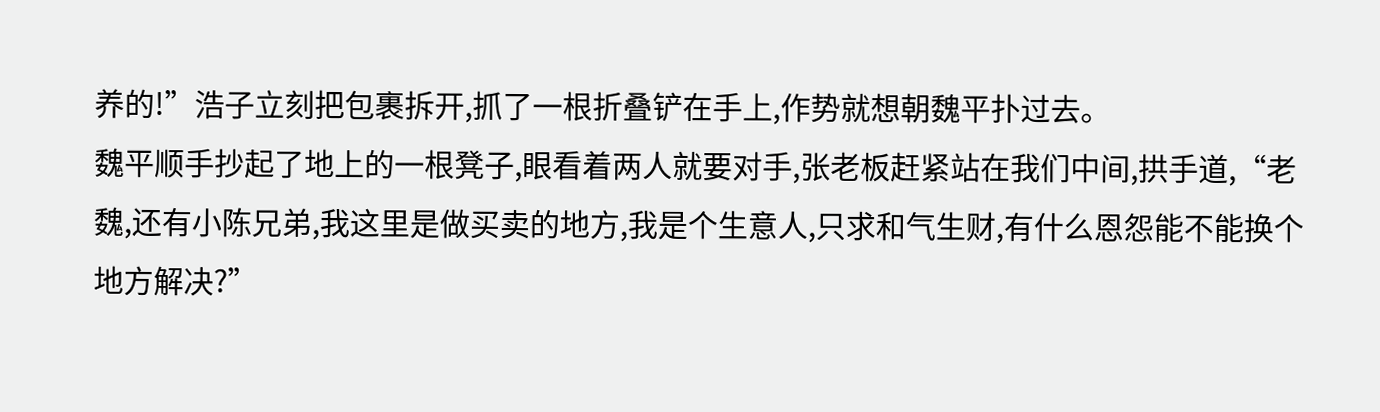养的!”浩子立刻把包裹拆开,抓了一根折叠铲在手上,作势就想朝魏平扑过去。
魏平顺手抄起了地上的一根凳子,眼看着两人就要对手,张老板赶紧站在我们中间,拱手道,“老魏,还有小陈兄弟,我这里是做买卖的地方,我是个生意人,只求和气生财,有什么恩怨能不能换个地方解决?”